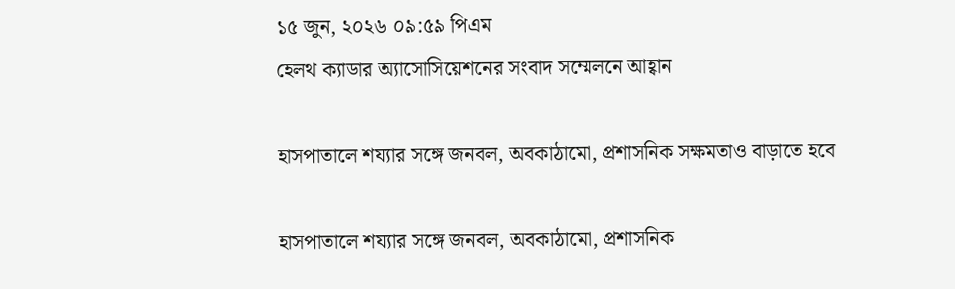১৫ জুন, ২০২৬ ০৯:৫৯ পিএম
হেলথ ক্যাডার অ্যাসোসিয়েশনের সংবাদ সম্মেলনে আহ্বান

হাসপাতালে শয্যার সঙ্গে জনবল, অবকাঠামো, প্রশাসনিক সক্ষমতাও বাড়াতে হবে

হাসপাতালে শয্যার সঙ্গে জনবল, অবকাঠামো, প্রশাসনিক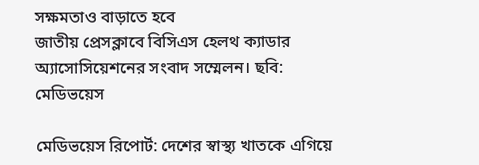সক্ষমতাও বাড়াতে হবে
জাতীয় প্রেসক্লাবে বিসিএস হেলথ ক্যাডার অ্যাসোসিয়েশনের সংবাদ সম্মেলন। ছবি: মেডিভয়েস

মেডিভয়েস রিপোর্ট: দেশের স্বাস্থ্য খাতকে এগিয়ে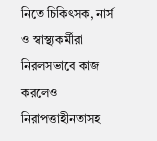নিতে চিকিৎসক, নার্স ও স্বাস্থ্যকর্মীরা নিরলসভাবে কাজ করলেও নিরাপত্তাহীনতাসহ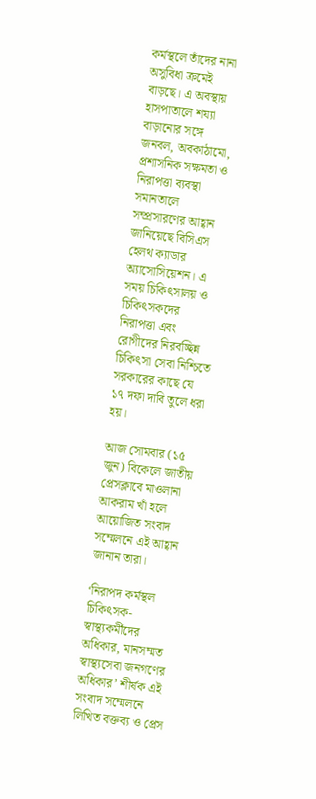কর্মস্থলে তাঁদের নানা অসুবিধা ক্রমেই বাড়ছে। এ অবস্থায় হাসপাতালে শয্যা বাড়ানোর সঙ্গে জনবল, অবকাঠামো, প্রশাসনিক সক্ষমতা ও নিরাপত্তা ব্যবস্থা সমানতালে সম্প্রসারণের আহ্বান জানিয়েছে বিসিএস হেলথ ক্যাডার অ্যাসোসিয়েশন। এ সময় চিকিৎসালয় ও চিকিৎসকদের নিরাপত্তা এবং রোগীদের নিরবচ্ছিন্ন চিকিৎসা সেবা নিশ্চিতে সরকারের কাছে যে ১৭ দফা দাবি তুলে ধরা হয়।

আজ সোমবার (১৫ জুন) বিকেলে জাতীয় প্রেসক্লাবে মাওলানা আকরাম খাঁ হলে আয়োজিত সংবাদ সম্মেলনে এই আহ্বান জানান তারা।

‘নিরাপদ কর্মস্থল চিকিৎসক-স্বাস্থ্যকর্মীদের অধিকার, মানসম্মত স্বাস্থ্যসেবা জনগণের অধিকার’ শীর্ষক এই সংবাদ সম্মেলনে লিখিত বক্তব্য ও প্রেস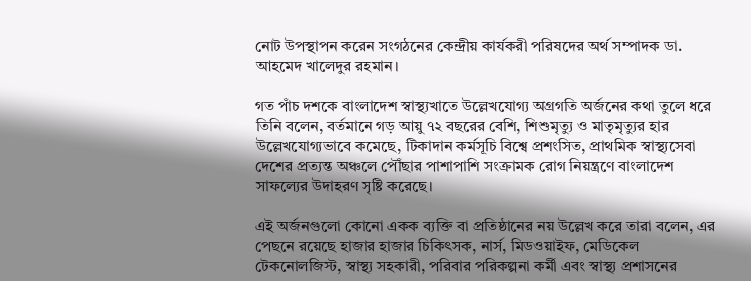নোট উপস্থাপন করেন সংগঠনের কেন্দ্রীয় কার্যকরী পরিষদের অর্থ সম্পাদক ডা. আহমেদ খালেদুর রহমান।

গত পাঁচ দশকে বাংলাদেশ স্বাস্থ্যখাতে উল্লেখযোগ্য অগ্রগতি অর্জনের কথা তুলে ধরে তিনি বলেন, বর্তমানে গড় আয়ু ৭২ বছরের বেশি, শিশুমৃত্যু ও মাতৃমৃত্যুর হার উল্লেখযোগ্যভাবে কমেছে, টিকাদান কর্মসূচি বিশ্বে প্রশংসিত, প্রাথমিক স্বাস্থ্যসেবা দেশের প্রত্যন্ত অঞ্চলে পৌঁছার পাশাপাশি সংক্রামক রোগ নিয়ন্ত্রণে বাংলাদেশ সাফল্যের উদাহরণ সৃষ্টি করেছে।

এই অর্জনগুলো কোনো একক ব্যক্তি বা প্রতিষ্ঠানের নয় উল্লেখ করে তারা বলেন, এর পেছনে রয়েছে হাজার হাজার চিকিৎসক, নার্স, মিডওয়াইফ, মেডিকেল টেকনোলজিস্ট, স্বাস্থ্য সহকারী, পরিবার পরিকল্পনা কর্মী এবং স্বাস্থ্য প্রশাসনের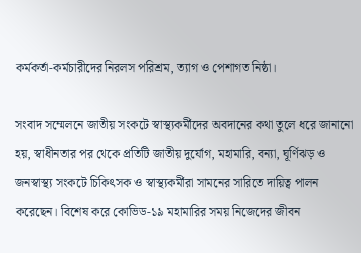কর্মকর্তা-কর্মচারীদের নিরলস পরিশ্রম, ত্যাগ ও পেশাগত নিষ্ঠা।

সংবাদ সম্মেলনে জাতীয় সংকটে স্বাস্থ্যকর্মীদের অবদানের কথা তুলে ধরে জানানো হয়, স্বাধীনতার পর থেকে প্রতিটি জাতীয় দুর্যোগ, মহামারি, বন্যা, ঘূর্ণিঝড় ও জনস্বাস্থ্য সংকটে চিকিৎসক ও স্বাস্থ্যকর্মীরা সামনের সারিতে দায়িত্ব পালন করেছেন। বিশেষ করে কোভিড-১৯ মহামারির সময় নিজেদের জীবন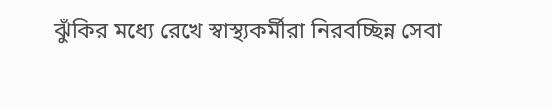ঝুঁকির মধ্যে রেখে স্বাস্থ্যকর্মীরা নিরবচ্ছিন্ন সেবা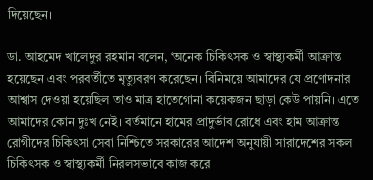দিয়েছেন।

ডা. আহমেদ খালেদুর রহমান বলেন, ‘অনেক চিকিৎসক ও স্বাস্থ্যকর্মী আক্রান্ত হয়েছেন এবং পরবর্তীতে মৃত্যুবরণ করেছেন। বিনিময়ে আমাদের যে প্রণোদনার আশ্বাস দেওয়া হয়েছিল তাও মাত্র হাতেগোনা কয়েকজন ছাড়া কেউ পায়নি। এতে আমাদের কোন দুঃখ নেই। বর্তমানে হামের প্রাদুর্ভাব রোধে এবং হাম আক্রান্ত রোগীদের চিকিৎসা সেবা নিশ্চিতে সরকারের আদেশ অনুযায়ী সারাদেশের সকল চিকিৎসক ও স্বাস্থ্যকর্মী নিরলসভাবে কাজ করে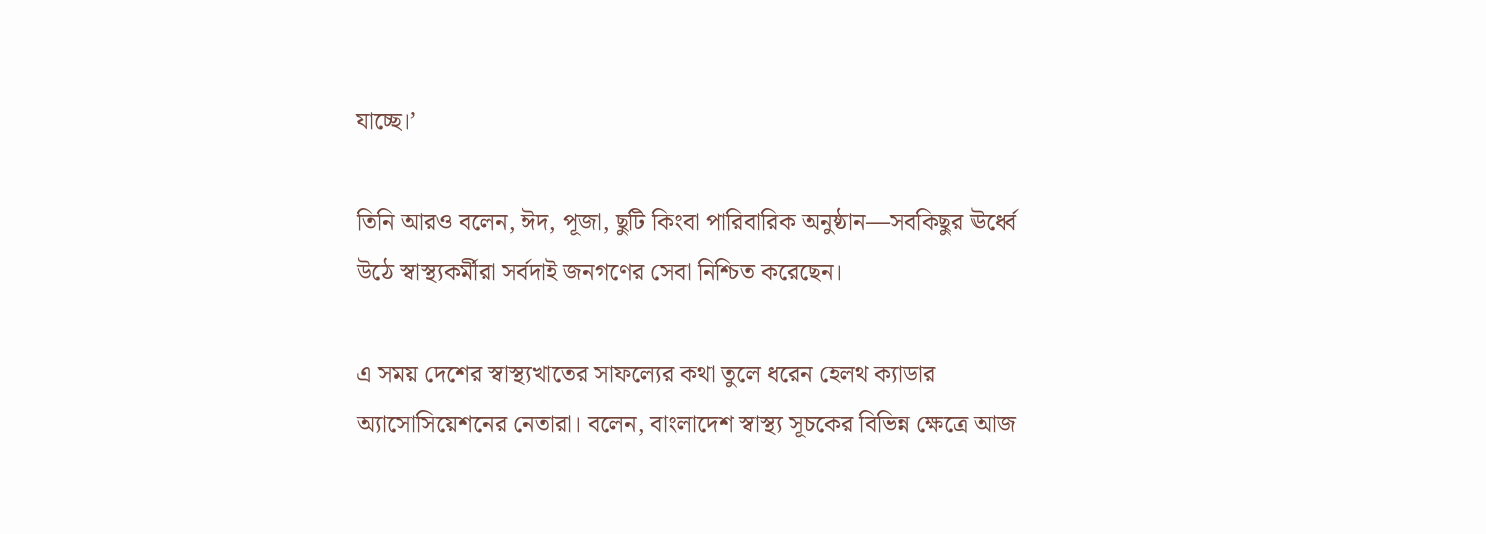যাচ্ছে।’

তিনি আরও বলেন, ঈদ, পূজা, ছুটি কিংবা পারিবারিক অনুষ্ঠান—সবকিছুর ঊর্ধ্বে উঠে স্বাস্থ্যকর্মীরা সর্বদাই জনগণের সেবা নিশ্চিত করেছেন।

এ সময় দেশের স্বাস্থ্যখাতের সাফল্যের কথা তুলে ধরেন হেলথ ক্যাডার অ্যাসোসিয়েশনের নেতারা। বলেন, বাংলাদেশ স্বাস্থ্য সূচকের বিভিন্ন ক্ষেত্রে আজ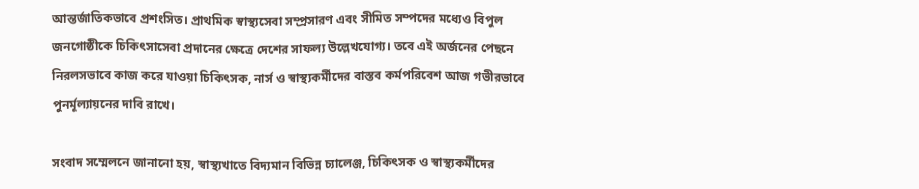আন্তর্জাতিকভাবে প্রশংসিত। প্রাথমিক স্বাস্থ্যসেবা সম্প্রসারণ এবং সীমিত সম্পদের মধ্যেও বিপুল জনগোষ্ঠীকে চিকিৎসাসেবা প্রদানের ক্ষেত্রে দেশের সাফল্য উল্লেখযোগ্য। তবে এই অর্জনের পেছনে নিরলসভাবে কাজ করে যাওয়া চিকিৎসক, নার্স ও স্বাস্থ্যকর্মীদের বাস্তব কর্মপরিবেশ আজ গভীরভাবে পুনর্মূল্যায়নের দাবি রাখে।

সংবাদ সম্মেলনে জানানো হয়, স্বাস্থ্যখাতে বিদ্যমান বিভিন্ন চ্যালেঞ্জ, চিকিৎসক ও স্বাস্থ্যকর্মীদের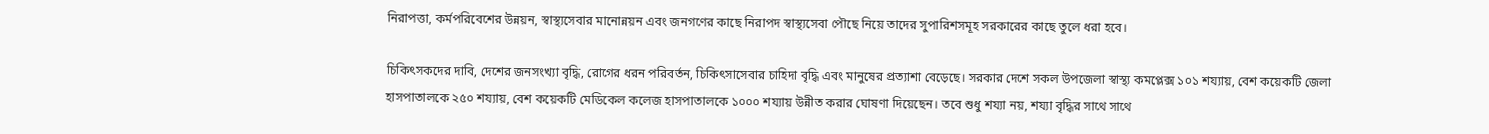নিরাপত্তা, কর্মপরিবেশের উন্নয়ন, স্বাস্থ্যসেবার মানোন্নয়ন এবং জনগণের কাছে নিরাপদ স্বাস্থ্যসেবা পৌছে নিয়ে তাদের সুপারিশসমূহ সরকারের কাছে তুলে ধরা হবে।

চিকিৎসকদের দাবি, দেশের জনসংখ্যা বৃদ্ধি, রোগের ধরন পরিবর্তন, চিকিৎসাসেবার চাহিদা বৃদ্ধি এবং মানুষের প্রত্যাশা বেড়েছে। সরকার দেশে সকল উপজেলা স্বাস্থ্য কমপ্লেক্স ১০১ শয্যায়, বেশ কয়েকটি জেলা হাসপাতালকে ২৫০ শয্যায়, বেশ কয়েকটি মেডিকেল কলেজ হাসপাতালকে ১০০০ শয্যায় উন্নীত করার ঘোষণা দিয়েছেন। তবে শুধু শয্যা নয়, শয্যা বৃদ্ধির সাথে সাথে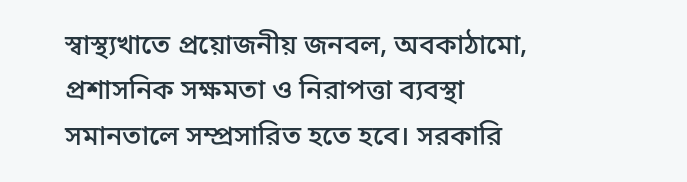স্বাস্থ্যখাতে প্রয়োজনীয় জনবল, অবকাঠামো, প্রশাসনিক সক্ষমতা ও নিরাপত্তা ব্যবস্থা সমানতালে সম্প্রসারিত হতে হবে। সরকারি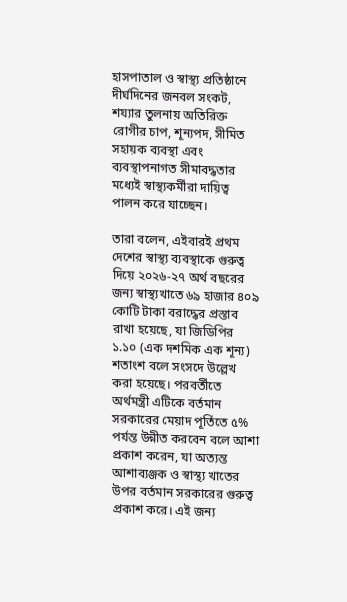হাসপাতাল ও স্বাস্থ্য প্রতিষ্ঠানে দীর্ঘদিনের জনবল সংকট, শয্যার তুলনায় অতিরিক্ত রোগীর চাপ, শূন্যপদ, সীমিত সহায়ক ব্যবস্থা এবং ব্যবস্থাপনাগত সীমাবদ্ধতার মধ্যেই স্বাস্থ্যকর্মীরা দায়িত্ব পালন করে যাচ্ছেন।

তারা বলেন, এইবারই প্রথম দেশের স্বাস্থ্য ব্যবস্থাকে গুরুত্ব দিয়ে ২০২৬-২৭ অর্থ বছরের জন্য স্বাস্থ্যখাতে ৬৯ হাজার ৪০৯ কোটি টাকা বরাদ্ধের প্রস্তাব রাখা হয়েছে, যা জিডিপির ১.১০ (এক দশমিক এক শূন্য) শতাংশ বলে সংসদে উল্লেখ করা হয়েছে। পরবর্তীতে অর্থমন্ত্রী এটিকে বর্তমান সরকারের মেয়াদ পূর্তিতে ৫% পর্যন্ত উন্নীত করবেন বলে আশা প্রকাশ করেন, যা অত্যন্ত আশাব্যঞ্জক ও স্বাস্থ্য খাতের উপর বর্তমান সরকারের গুরুত্ব প্রকাশ করে। এই জন্য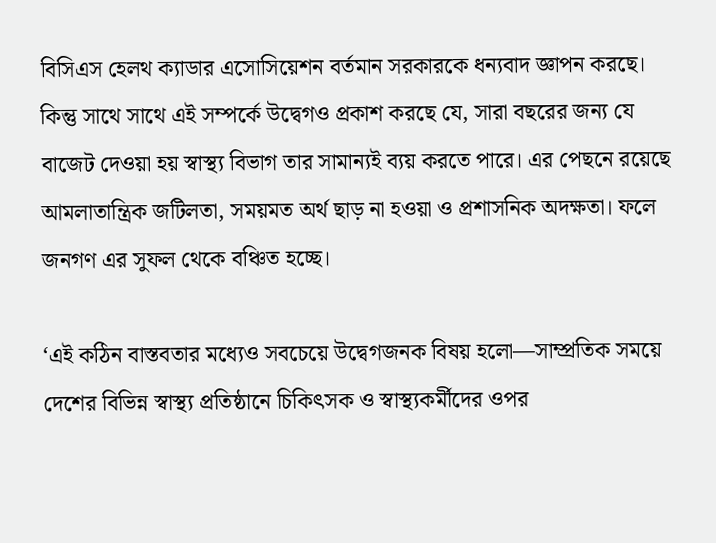বিসিএস হেলথ ক্যাডার এসোসিয়েশন বর্তমান সরকারকে ধন্যবাদ জ্ঞাপন করছে। কিন্তু সাথে সাথে এই সম্পর্কে উদ্বেগও প্রকাশ করছে যে, সারা বছরের জন্য যে বাজেট দেওয়া হয় স্বাস্থ্য বিভাগ তার সামান্যই ব্যয় করতে পারে। এর পেছনে রয়েছে আমলাতান্ত্রিক জটিলতা, সময়মত অর্থ ছাড় না হওয়া ও প্রশাসনিক অদক্ষতা। ফলে জনগণ এর সুফল থেকে বঞ্চিত হচ্ছে।

‘এই কঠিন বাস্তবতার মধ্যেও সবচেয়ে উদ্বেগজনক বিষয় হলো—সাম্প্রতিক সময়ে দেশের বিভিন্ন স্বাস্থ্য প্রতিষ্ঠানে চিকিৎসক ও স্বাস্থ্যকর্মীদের ওপর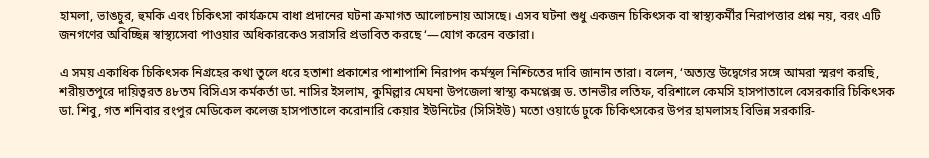হামলা, ভাঙচুর, হুমকি এবং চিকিৎসা কার্যক্রমে বাধা প্রদানের ঘটনা ক্রমাগত আলোচনায় আসছে। এসব ঘটনা শুধু একজন চিকিৎসক বা স্বাস্থ্যকর্মীর নিরাপত্তার প্রশ্ন নয়, বরং এটি জনগণের অবিচ্ছিন্ন স্বাস্থ্যসেবা পাওয়ার অধিকারকেও সরাসরি প্রভাবিত করছে ‘—যোগ করেন বক্তারা।

এ সময় একাধিক চিকিৎসক নিগ্রহের কথা তুলে ধরে হতাশা প্রকাশের পাশাপাশি নিরাপদ কর্মস্থল নিশ্চিতের দাবি জানান তারা। বলেন, ‘অত্যন্ত উদ্বেগের সঙ্গে আমরা স্মরণ করছি, শরীয়তপুরে দায়িত্বরত ৪৮তম বিসিএস কর্মকর্তা ডা. নাসির ইসলাম, কুমিল্লার মেঘনা উপজেলা স্বাস্থ্য কমপ্লেক্স ড. তানভীর লতিফ, বরিশালে কেমসি হাসপাতালে বেসরকারি চিকিৎসক ডা. শিবু, গত শনিবার রংপুর মেডিকেল কলেজ হাসপাতালে করোনারি কেয়ার ইউনিটের (সিসিইউ) মতো ওয়ার্ডে ঢুকে চিকিৎসকের উপর হামলাসহ বিভিন্ন সরকারি-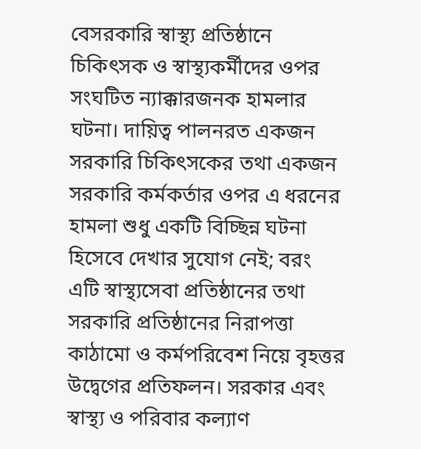বেসরকারি স্বাস্থ্য প্রতিষ্ঠানে চিকিৎসক ও স্বাস্থ্যকর্মীদের ওপর সংঘটিত ন্যাক্কারজনক হামলার ঘটনা। দায়িত্ব পালনরত একজন সরকারি চিকিৎসকের তথা একজন সরকারি কর্মকর্তার ওপর এ ধরনের হামলা শুধু একটি বিচ্ছিন্ন ঘটনা হিসেবে দেখার সুযোগ নেই; বরং এটি স্বাস্থ্যসেবা প্রতিষ্ঠানের তথা সরকারি প্রতিষ্ঠানের নিরাপত্তা কাঠামো ও কর্মপরিবেশ নিয়ে বৃহত্তর উদ্বেগের প্রতিফলন। সরকার এবং স্বাস্থ্য ও পরিবার কল্যাণ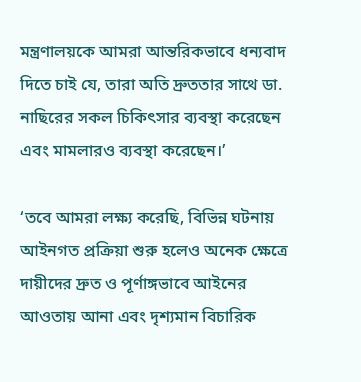মন্ত্রণালয়কে আমরা আন্তরিকভাবে ধন্যবাদ দিতে চাই যে, তারা অতি দ্রুততার সাথে ডা. নাছিরের সকল চিকিৎসার ব্যবস্থা করেছেন এবং মামলারও ব্যবস্থা করেছেন।’

‘তবে আমরা লক্ষ্য করেছি, বিভিন্ন ঘটনায় আইনগত প্রক্রিয়া শুরু হলেও অনেক ক্ষেত্রে দায়ীদের দ্রুত ও পূর্ণাঙ্গভাবে আইনের আওতায় আনা এবং দৃশ্যমান বিচারিক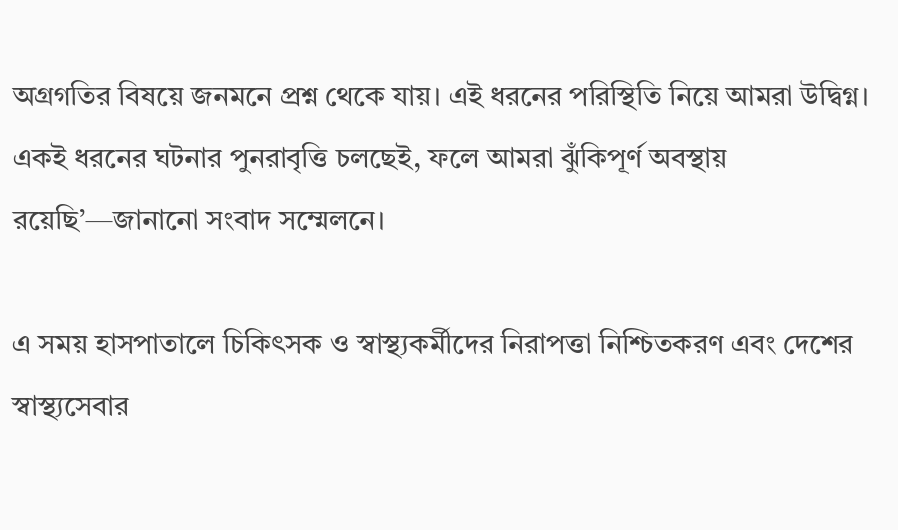অগ্রগতির বিষয়ে জনমনে প্রশ্ন থেকে যায়। এই ধরনের পরিস্থিতি নিয়ে আমরা উদ্বিগ্ন। একই ধরনের ঘটনার পুনরাবৃত্তি চলছেই, ফলে আমরা ঝুঁকিপূর্ণ অবস্থায় রয়েছি’—জানানো সংবাদ সম্মেলনে।

এ সময় হাসপাতালে চিকিৎসক ও স্বাস্থ্যকর্মীদের নিরাপত্তা নিশ্চিতকরণ এবং দেশের স্বাস্থ্যসেবার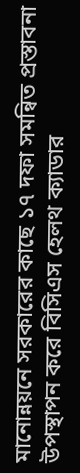মানোন্নয়নে সরকারের কাছে ১৭ দফা সমন্বিত প্রস্তাবনা উপস্থাপন করে বিসিএস হেলথ ক্যাডার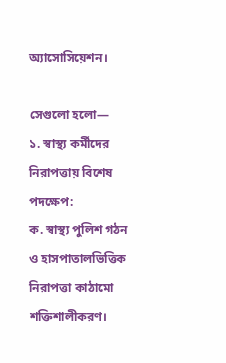অ্যাসোসিয়েশন।

সেগুলো হলো—
১. স্বাস্থ্য কর্মীদের নিরাপত্তায় বিশেষ পদক্ষেপ:
ক. স্বাস্থ্য পুলিশ গঠন ও হাসপাতালভিত্তিক নিরাপত্তা কাঠামো শক্তিশালীকরণ।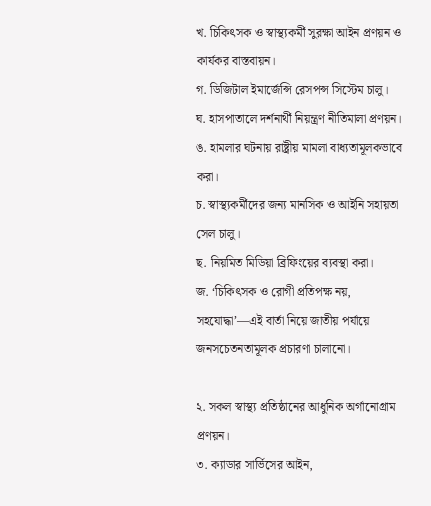খ. চিকিৎসক ও স্বাস্থ্যকর্মী সুরক্ষা আইন প্রণয়ন ও কার্যকর বাস্তবায়ন।
গ. ডিজিটাল ইমার্জেন্সি রেসপন্স সিস্টেম চালু।
ঘ. হাসপাতালে দর্শনার্থী নিয়ন্ত্রণ নীতিমালা প্রণয়ন।
ঙ. হামলার ঘটনায় রাষ্ট্রীয় মামলা বাধ্যতামূলকভাবে করা।
চ. স্বাস্থ্যকর্মীদের জন্য মানসিক ও আইনি সহায়তা সেল চালু।
ছ. নিয়মিত মিডিয়া ব্রিফিংয়ের ব্যবস্থা করা।
জ. ‘চিকিৎসক ও রোগী প্রতিপক্ষ নয়, সহযোদ্ধা’—এই বার্তা নিয়ে জাতীয় পর্যায়ে জনসচেতনতামূলক প্রচারণা চালানো।

২. সকল স্বাস্থ্য প্রতিষ্ঠানের আধুনিক অর্গানোগ্রাম প্রণয়ন।
৩. ক্যাডার সার্ভিসের আইন,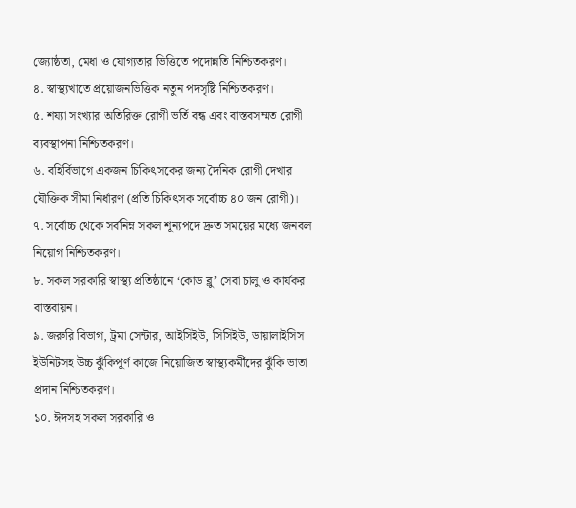জ্যোষ্ঠতা, মেধা ও যোগ্যতার ভিত্তিতে পদোন্নতি নিশ্চিতকরণ।
৪. স্বাস্থ্যখাতে প্রয়োজনভিত্তিক নতুন পদসৃষ্টি নিশ্চিতকরণ।
৫. শয্যা সংখ্যার অতিরিক্ত রোগী ভর্তি বন্ধ এবং বাস্তবসম্মত রোগী ব্যবস্থাপনা নিশ্চিতকরণ।
৬. বহির্বিভাগে একজন চিকিৎসকের জন্য দৈনিক রোগী দেখার যৌক্তিক সীমা নির্ধারণ (প্রতি চিকিৎসক সর্বোচ্চ ৪০ জন রোগী)।
৭. সর্বোচ্চ থেকে সর্বনিম্ন সকল শূন্যপদে দ্রুত সময়ের মধ্যে জনবল নিয়োগ নিশ্চিতকরণ।
৮. সকল সরকারি স্বাস্থ্য প্রতিষ্ঠানে ‘কোড ব্লু’ সেবা চালু ও কার্যকর বাস্তবায়ন।
৯. জরুরি বিভাগ, ট্রমা সেন্টার, আইসিইউ, সিসিইউ, ডায়ালাইসিস ইউনিটসহ উচ্চ ঝুঁকিপূর্ণ কাজে নিয়োজিত স্বাস্থ্যকর্মীদের ঝুঁকি ভাতা প্রদান নিশ্চিতকরণ।
১০. ঈদসহ সকল সরকারি ও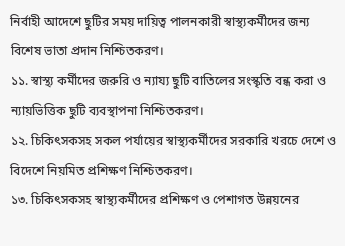নির্বাহী আদেশে ছুটির সময় দায়িত্ব পালনকারী স্বাস্থ্যকর্মীদের জন্য বিশেষ ভাতা প্রদান নিশ্চিতকরণ।
১১. স্বাস্থ্য কর্মীদের জরুরি ও ন্যায্য ছুটি বাতিলের সংস্কৃতি বন্ধ করা ও ন্যায়ভিত্তিক ছুটি ব্যবস্থাপনা নিশ্চিতকরণ।
১২. চিকিৎসকসহ সকল পর্যায়ের স্বাস্থ্যকর্মীদের সরকারি খরচে দেশে ও বিদেশে নিয়মিত প্রশিক্ষণ নিশ্চিতকরণ।
১৩. চিকিৎসকসহ স্বাস্থ্যকর্মীদের প্রশিক্ষণ ও পেশাগত উন্নয়নের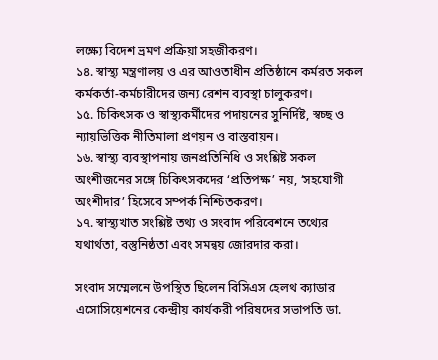লক্ষ্যে বিদেশ ভ্রমণ প্রক্রিয়া সহজীকরণ।
১৪. স্বাস্থ্য মন্ত্রণালয় ও এর আওতাধীন প্রতিষ্ঠানে কর্মরত সকল কর্মকর্তা-কর্মচারীদের জন্য রেশন ব্যবস্থা চালুকরণ।
১৫. চিকিৎসক ও স্বাস্থ্যকর্মীদের পদায়নের সুনির্দিষ্ট, স্বচ্ছ ও ন্যায়ভিত্তিক নীতিমালা প্রণয়ন ও বাস্তবায়ন।
১৬. স্বাস্থ্য ব্যবস্থাপনায় জনপ্রতিনিধি ও সংশ্লিষ্ট সকল অংশীজনের সঙ্গে চিকিৎসকদের ‘প্রতিপক্ষ’ নয়, ‘সহযোগী অংশীদার’ হিসেবে সম্পর্ক নিশ্চিতকরণ।
১৭. স্বাস্থ্যখাত সংশ্লিষ্ট তথ্য ও সংবাদ পরিবেশনে তথ্যের যথার্থতা, বস্তুনিষ্ঠতা এবং সমন্বয় জোরদার করা।

সংবাদ সম্মেলনে উপস্থিত ছিলেন বিসিএস হেলথ ক্যাডার এসোসিয়েশনের কেন্দ্রীয় কার্যকরী পরিষদের সভাপতি ডা.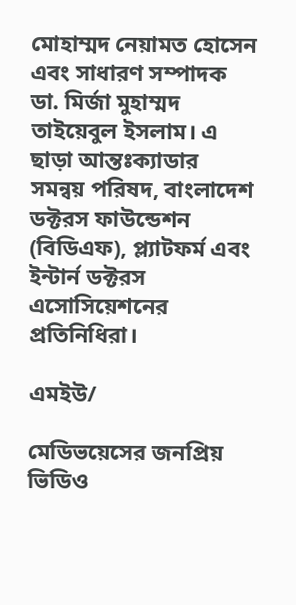মোহাম্মদ নেয়ামত হোসেন এবং সাধারণ সম্পাদক ডা. মির্জা মুহাম্মদ তাইয়েবুল ইসলাম। এ ছাড়া আন্তঃক্যাডার সমন্বয় পরিষদ, বাংলাদেশ ডক্টরস ফাউন্ডেশন (বিডিএফ), প্ল্যাটফর্ম এবং ইন্টার্ন ডক্টরস এসোসিয়েশনের প্রতিনিধিরা।

এমইউ/

মেডিভয়েসের জনপ্রিয় ভিডিও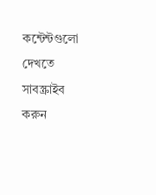কন্টেন্টগুলো দেখতে সাবস্ক্রাইব করুন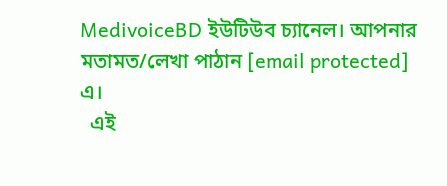MedivoiceBD ইউটিউব চ্যানেল। আপনার মতামত/লেখা পাঠান [email protected] এ।
  এই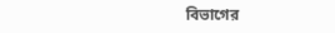বিভাগের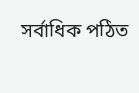সর্বাধিক পঠিত